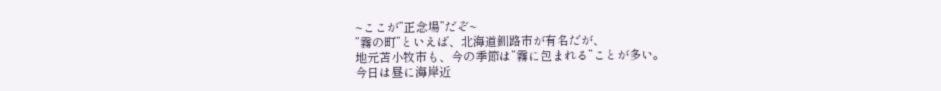~ここが”正念場”だぞ~
”霧の町”といえば、北海道釧路市が有名だが、
地元苫小牧市も、今の季節は”霧に包まれる”ことが多い。
今日は昼に海岸近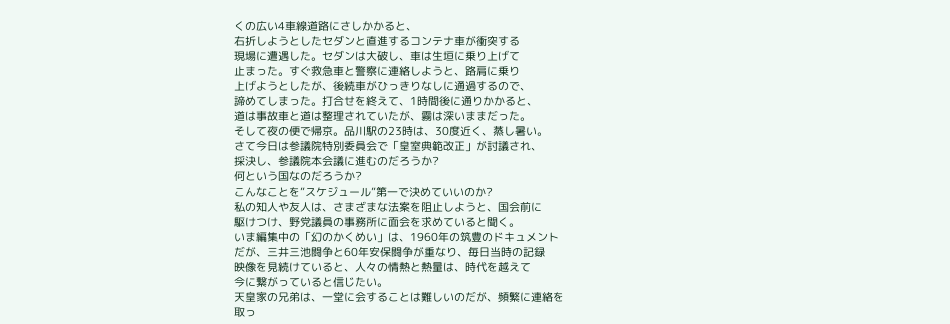くの広い4車線道路にさしかかると、
右折しようとしたセダンと直進するコンテナ車が衝突する
現場に遭遇した。セダンは大破し、車は生垣に乗り上げて
止まった。すぐ救急車と警察に連絡しようと、路肩に乗り
上げようとしたが、後続車がひっきりなしに通過するので、
諦めてしまった。打合せを終えて、1時間後に通りかかると、
道は事故車と道は整理されていたが、霧は深いままだった。
そして夜の便で帰京。品川駅の23時は、30度近く、蒸し暑い。
さて今日は参議院特別委員会で「皇室典範改正」が討議され、
採決し、参議院本会議に進むのだろうか?
何という国なのだろうか?
こんなことを”スケジュール”第一で決めていいのか?
私の知人や友人は、さまざまな法案を阻止しようと、国会前に
駆けつけ、野党議員の事務所に面会を求めていると聞く。
いま編集中の「幻のかくめい」は、1960年の筑豊のドキュメント
だが、三井三池闘争と60年安保闘争が重なり、毎日当時の記録
映像を見続けていると、人々の情熱と熱量は、時代を越えて
今に繋がっていると信じたい。
天皇家の兄弟は、一堂に会することは難しいのだが、頻繁に連絡を
取っ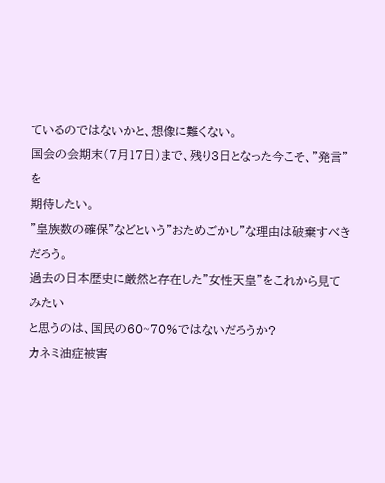ているのではないかと、想像に難くない。
国会の会期末(7月17日)まで、残り3日となった今こそ、”発言”を
期待したい。
”皇族数の確保”などという”おためごかし”な理由は破棄すべきだろう。
過去の日本歴史に厳然と存在した”女性天皇”をこれから見てみたい
と思うのは、国民の60~70%ではないだろうか?
カネミ油症被害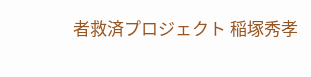者救済プロジェクト 稲塚秀孝